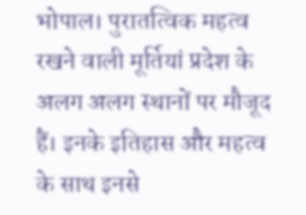भोपाल। पुरातत्विक महत्व रखने वाली मूर्तियां प्रदेश के अलग अलग स्थानों पर मौजूद हैं। इनके इतिहास और महत्व के साथ इनसे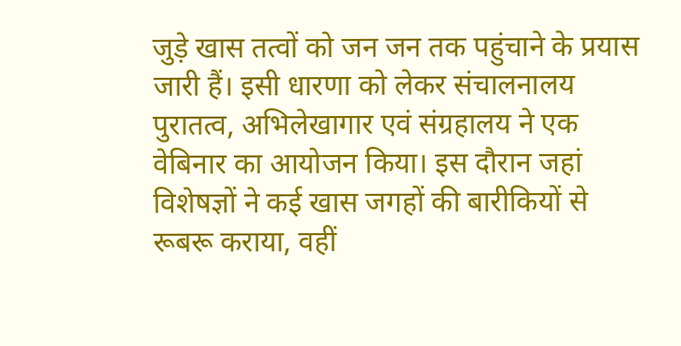जुड़े खास तत्वों को जन जन तक पहुंचाने के प्रयास जारी हैं। इसी धारणा को लेकर संचालनालय पुरातत्व, अभिलेखागार एवं संग्रहालय ने एक वेबिनार का आयोजन किया। इस दौरान जहां विशेषज्ञों ने कई खास जगहों की बारीकियों से रूबरू कराया, वहीं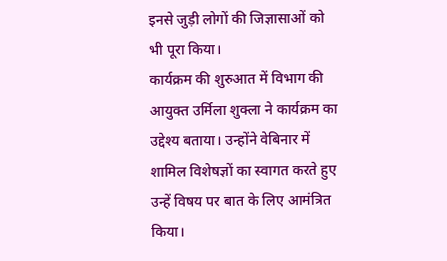इनसे जुड़ी लोगों की जिज्ञासाओं को भी पूरा किया।
कार्यक्रम की शुरुआत में विभाग की आयुक्त उर्मिला शुक्ला ने कार्यक्रम का उद्देश्य बताया। उन्होंने वेबिनार में शामिल विशेषज्ञों का स्वागत करते हुए उन्हें विषय पर बात के लिए आमंत्रित किया।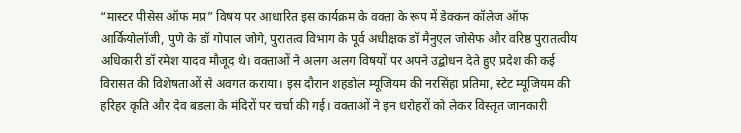“मास्टर पीसेस ऑफ मप्र” विषय पर आधारित इस कार्यक्रम के वक्ता के रूप में डेक्कन कॉलेज ऑफ आर्कियोलॉजी, पुणे के डॉ गोपाल जोगे, पुरातत्व विभाग के पूर्व अधीक्षक डॉ मैनुएल जोसेफ और वरिष्ठ पुरातत्वीय अधिकारी डॉ रमेश यादव मौजूद थे। वक्ताओं ने अलग अलग विषयों पर अपने उद्बोधन देते हुए प्रदेश की कई विरासत की विशेषताओं से अवगत कराया। इस दौरान शहडोल म्यूजियम की नरसिंहा प्रतिमा, स्टेट म्यूजियम की हरिहर कृति और देव बडला के मंदिरों पर चर्चा की गई। वक्ताओं ने इन धरोहरों को लेकर विस्तृत जानकारी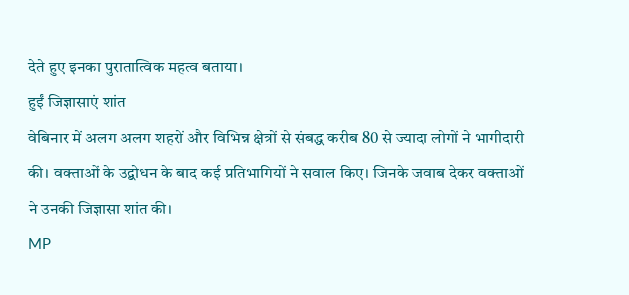देते हुए इनका पुरातात्विक महत्व बताया।
हुईं जिज्ञासाएं शांत
वेबिनार में अलग अलग शहरों और विभिन्न क्षेत्रों से संबद्ध करीब 80 से ज्यादा लोगों ने भागीदारी की। वक्ताओं के उद्बोधन के बाद कई प्रतिभागियों ने सवाल किए। जिनके जवाब देकर वक्ताओं ने उनकी जिज्ञासा शांत की।
MP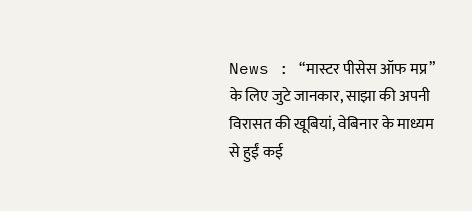News : “मास्टर पीसेस ऑफ मप्र” के लिए जुटे जानकार, साझा की अपनी विरासत की खूबियां, वेबिनार के माध्यम से हुईं कई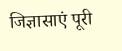जिज्ञासाएं पूरी